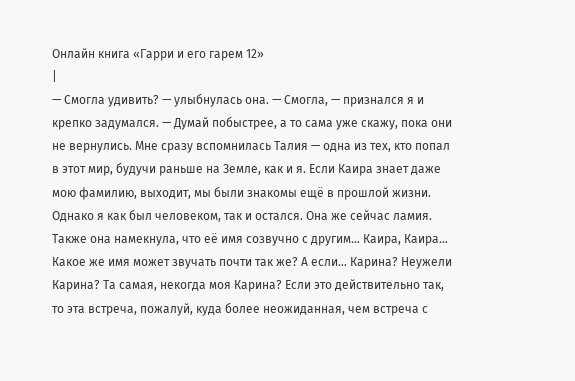Онлайн книга «Гарри и его гарем 12»
|
— Смогла удивить? — улыбнулась она. — Смогла, — признался я и крепко задумался. — Думай побыстрее, а то сама уже скажу, пока они не вернулись. Мне сразу вспомнилась Талия — одна из тех, кто попал в этот мир, будучи раньше на Земле, как и я. Если Каира знает даже мою фамилию, выходит, мы были знакомы ещё в прошлой жизни. Однако я как был человеком, так и остался. Она же сейчас ламия. Также она намекнула, что её имя созвучно с другим… Каира, Каира… Какое же имя может звучать почти так же? А если… Карина? Неужели Карина? Та самая, некогда моя Карина? Если это действительно так, то эта встреча, пожалуй, куда более неожиданная, чем встреча с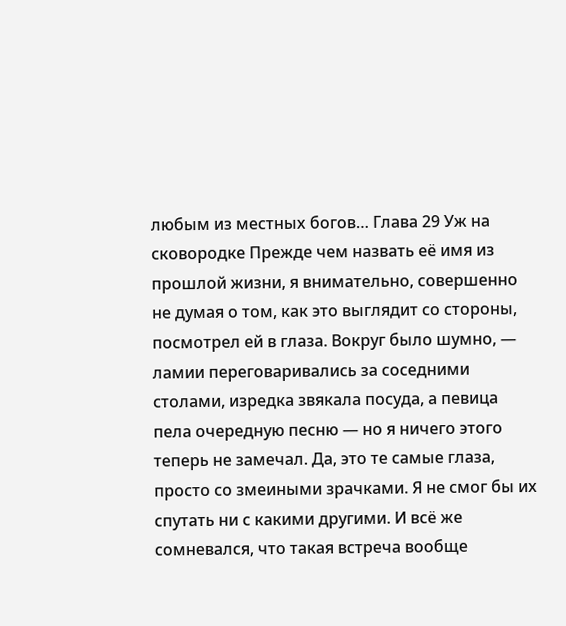любым из местных богов… Глава 29 Уж на сковородке Прежде чем назвать её имя из прошлой жизни, я внимательно, совершенно не думая о том, как это выглядит со стороны, посмотрел ей в глаза. Вокруг было шумно, — ламии переговаривались за соседними столами, изредка звякала посуда, а певица пела очередную песню — но я ничего этого теперь не замечал. Да, это те самые глаза, просто со змеиными зрачками. Я не смог бы их спутать ни с какими другими. И всё же сомневался, что такая встреча вообще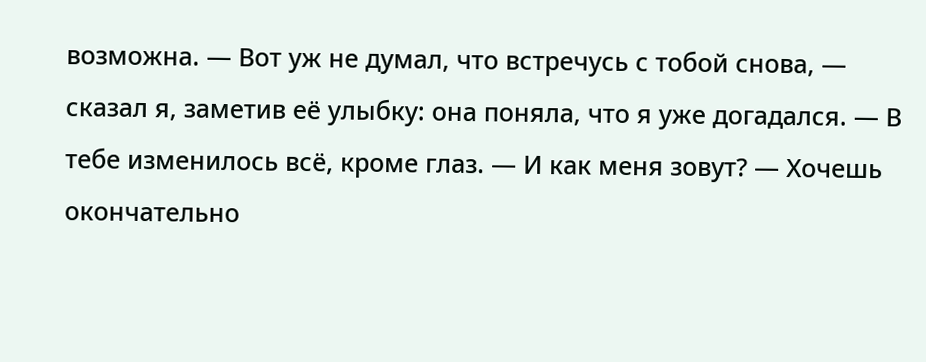возможна. — Вот уж не думал, что встречусь с тобой снова, — сказал я, заметив её улыбку: она поняла, что я уже догадался. — В тебе изменилось всё, кроме глаз. — И как меня зовут? — Хочешь окончательно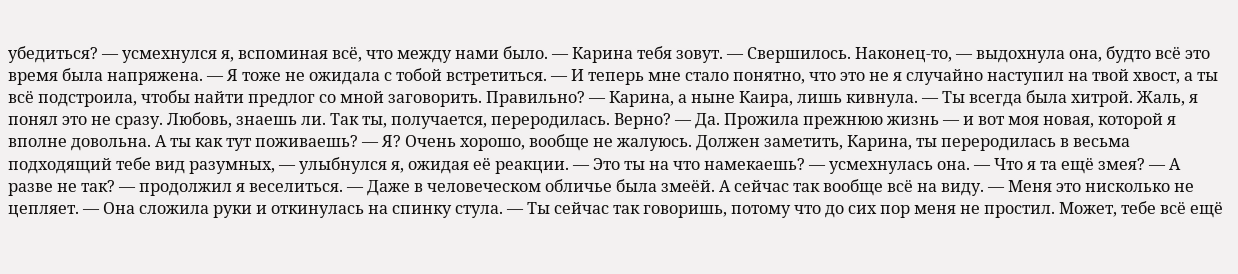убедиться? — усмехнулся я, вспоминая всё, что между нами было. — Карина тебя зовут. — Свершилось. Наконец-то, — выдохнула она, будто всё это время была напряжена. — Я тоже не ожидала с тобой встретиться. — И теперь мне стало понятно, что это не я случайно наступил на твой хвост, а ты всё подстроила, чтобы найти предлог со мной заговорить. Правильно? — Карина, а ныне Каира, лишь кивнула. — Ты всегда была хитрой. Жаль, я понял это не сразу. Любовь, знаешь ли. Так ты, получается, переродилась. Верно? — Да. Прожила прежнюю жизнь — и вот моя новая, которой я вполне довольна. А ты как тут поживаешь? — Я? Очень хорошо, вообще не жалуюсь. Должен заметить, Карина, ты переродилась в весьма подходящий тебе вид разумных, — улыбнулся я, ожидая её реакции. — Это ты на что намекаешь? — усмехнулась она. — Что я та ещё змея? — А разве не так? — продолжил я веселиться. — Даже в человеческом обличье была змеёй. А сейчас так вообще всё на виду. — Меня это нисколько не цепляет. — Она сложила руки и откинулась на спинку стула. — Ты сейчас так говоришь, потому что до сих пор меня не простил. Может, тебе всё ещё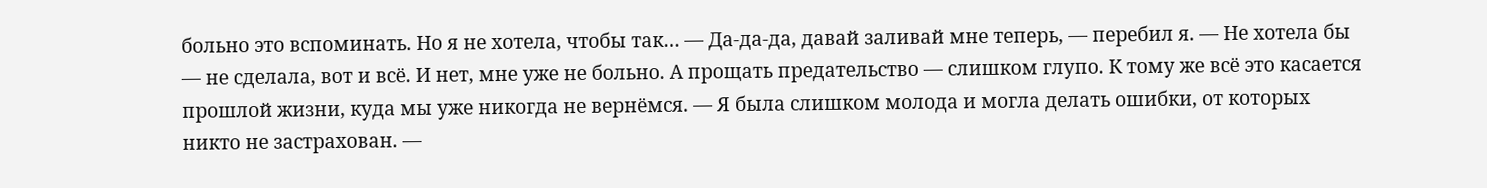больно это вспоминать. Но я не хотела, чтобы так… — Да-да-да, давай заливай мне теперь, — перебил я. — Не хотела бы — не сделала, вот и всё. И нет, мне уже не больно. А прощать предательство — слишком глупо. К тому же всё это касается прошлой жизни, куда мы уже никогда не вернёмся. — Я была слишком молода и могла делать ошибки, от которых никто не застрахован. —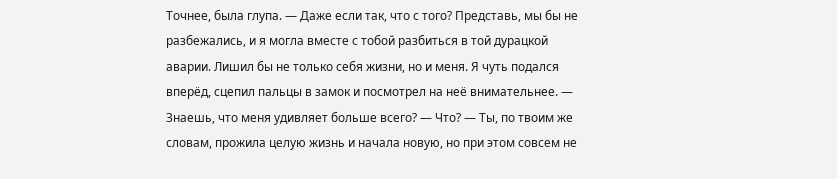Точнее, была глупа. — Даже если так, что с того? Представь, мы бы не разбежались, и я могла вместе с тобой разбиться в той дурацкой аварии. Лишил бы не только себя жизни, но и меня. Я чуть подался вперёд, сцепил пальцы в замок и посмотрел на неё внимательнее. — Знаешь, что меня удивляет больше всего? — Что? — Ты, по твоим же словам, прожила целую жизнь и начала новую, но при этом совсем не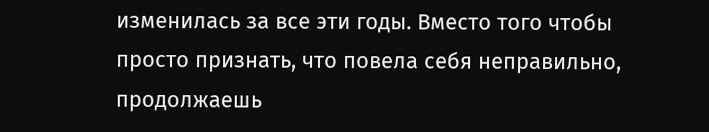изменилась за все эти годы. Вместо того чтобы просто признать, что повела себя неправильно, продолжаешь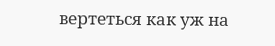вертеться как уж на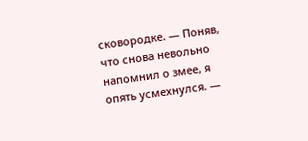сковородке. — Поняв, что снова невольно напомнил о змее, я опять усмехнулся. —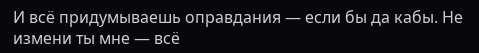И всё придумываешь оправдания — если бы да кабы. Не измени ты мне — всё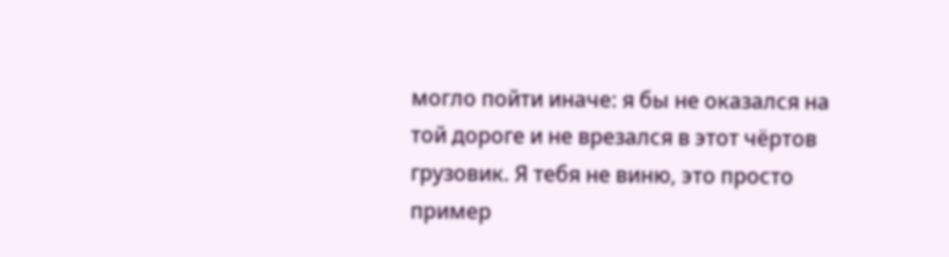могло пойти иначе: я бы не оказался на той дороге и не врезался в этот чёртов грузовик. Я тебя не виню, это просто пример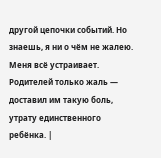другой цепочки событий. Но знаешь, я ни о чём не жалею. Меня всё устраивает. Родителей только жаль — доставил им такую боль, утрату единственного ребёнка. |